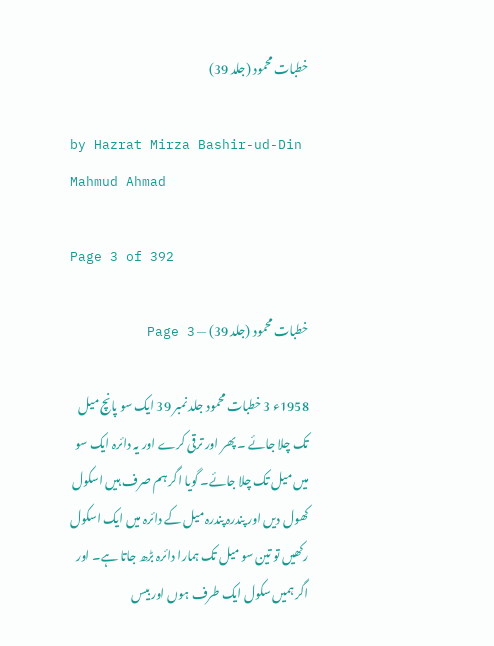خطبات محمود (جلد 39)

by Hazrat Mirza Bashir-ud-Din Mahmud Ahmad

Page 3 of 392

خطبات محمود (جلد 39) — Page 3

1958ء 3 خطبات محمود جلد نمبر 39 ایک سو پانچ میل تک چلا جائے ۔ پھر اور ترقی کرے اور یہ دائرہ ایک سو میں میل تک چلا جائے۔ گویا اگر ہم صرف ہیں اسکول کھول دیں اور پندرہ پندرہ میل کے دائرہ میں ایک اسکول رکھیں تو تین سو میل تک ہمارا دائرہ بڑھ جاتا ہے۔ اور اگر ہمیں سکول ایک طرف ہوں اور بیس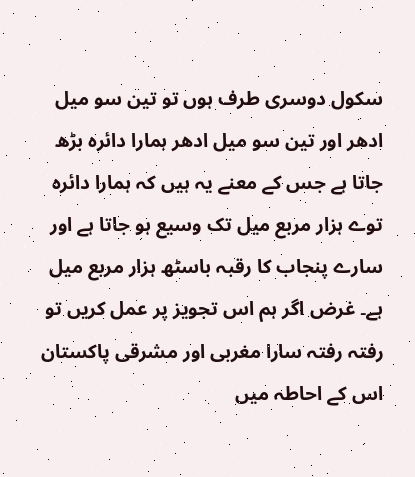سکول دوسری طرف ہوں تو تین سو میل ادھر اور تین سو میل ادھر ہمارا دائرہ بڑھ جاتا ہے جس کے معنے یہ ہیں کہ ہمارا دائرہ توے ہزار مربع میل تک وسیع ہو جاتا ہے اور سارے پنجاب کا رقبہ باسٹھ ہزار مربع میل ہے۔ غرض اگر ہم اس تجویز پر عمل کریں تو رفتہ رفتہ سارا مغربی اور مشرقی پاکستان اس کے احاطہ میں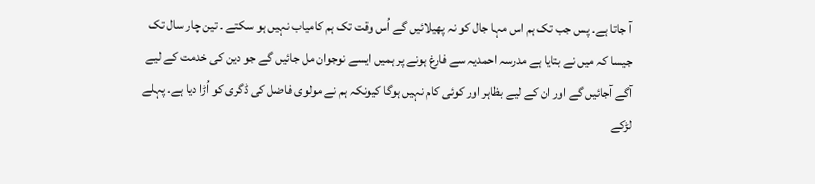آ جاتا ہے۔ پس جب تک ہم اس مہا جال کو نہ پھیلائیں گے اُس وقت تک ہم کامیاب نہیں ہو سکتے ۔ تین چار سال تک جیسا کہ میں نے بتایا ہے مدرسہ احمدیہ سے فارغ ہونے پر ہمیں ایسے نوجوان مل جائیں گے جو دین کی خدمت کے لیے آگے آجائیں گے اور ان کے لیے بظاہر اور کوئی کام نہیں ہوگا کیونکہ ہم نے مولوی فاضل کی ڈگری کو اُڑا دیا ہے۔ پہلے لڑکے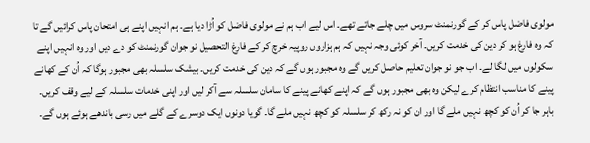مولوی فاضل پاس کر کے گورنمنٹ سروس میں چلے جاتے تھے۔ اس لیے اب ہم نے مولوی فاضل کو اُڑا دیا ہے۔ ہم انہیں اپنے ہی امتحان پاس کرائیں گے تا کہ وہ فارغ ہو کر دین کی خدمت کریں۔ آخر کوئی وجہ نہیں کہ ہم ہزاروں روپیہ خرچ کر کے فارغ التحصیل نو جوان گورنمنٹ کو دے دیں اور وہ انہیں اپنے سکولوں میں لگا لے۔ اب جو نو جوان تعلیم حاصل کریں گے وہ مجبور ہوں گے کہ دین کی خدمت کریں۔ بیشک سلسلہ بھی مجبور ہوگا کہ اُن کے کھانے پینے کا مناسب انتظام کرے لیکن وہ بھی مجبور ہوں گے کہ اپنے کھانے پینے کا سامان سلسلہ سے آکر لیں اور اپنی خدمات سلسلہ کے لیے وقف کریں۔ باہر جا کر اُن کو کچھ نہیں ملے گا اور ان کو نہ رکھ کر سلسلہ کو کچھ نہیں ملے گا۔ گویا دونوں ایک دوسرے کے گلے میں رسی باندھے ہوئے ہوں گے۔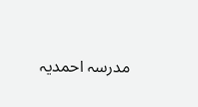مدرسہ احمدیہ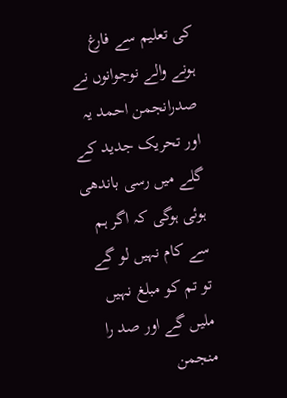کی تعلیم سے فارغ ہونے والے نوجوانوں نے صدرانجمن احمد یہ اور تحریک جدید کے گلے میں رسی باندھی ہوئی ہوگی کہ اگر ہم سے کام نہیں لو گے تو تم کو مبلغ نہیں ملیں گے اور صد را منجمن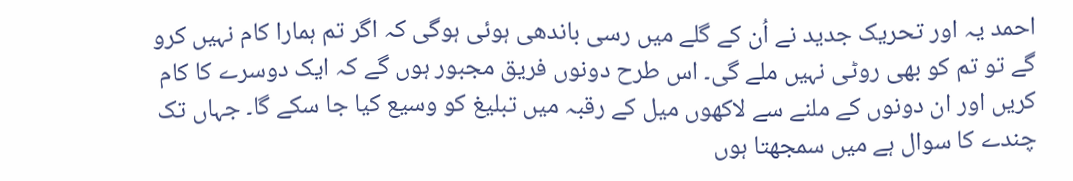احمد یہ اور تحریک جدید نے اُن کے گلے میں رسی باندھی ہوئی ہوگی کہ اگر تم ہمارا کام نہیں کرو گے تو تم کو بھی روٹی نہیں ملے گی۔ اس طرح دونوں فریق مجبور ہوں گے کہ ایک دوسرے کا کام کریں اور ان دونوں کے ملنے سے لاکھوں میل کے رقبہ میں تبلیغ کو وسیع کیا جا سکے گا۔ جہاں تک چندے کا سوال ہے میں سمجھتا ہوں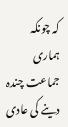کہ چونکہ ہماری جماعت چندہ دینے کی عادی